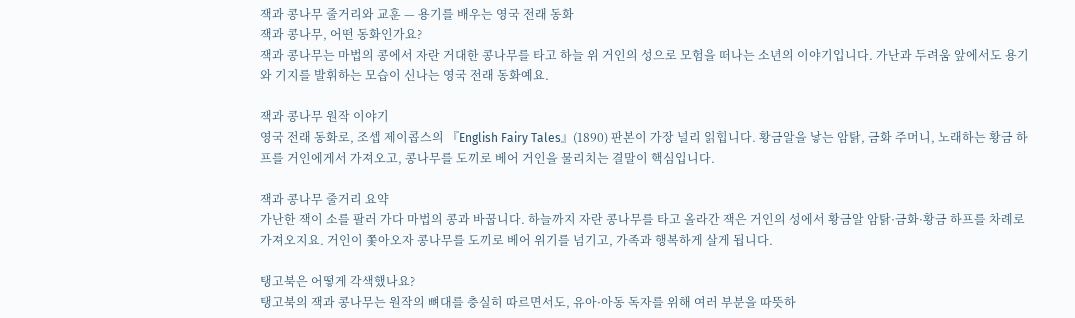잭과 콩나무 줄거리와 교훈 — 용기를 배우는 영국 전래 동화
잭과 콩나무, 어떤 동화인가요?
잭과 콩나무는 마법의 콩에서 자란 거대한 콩나무를 타고 하늘 위 거인의 성으로 모험을 떠나는 소년의 이야기입니다. 가난과 두려움 앞에서도 용기와 기지를 발휘하는 모습이 신나는 영국 전래 동화예요.

잭과 콩나무 원작 이야기
영국 전래 동화로, 조셉 제이콥스의 『English Fairy Tales』(1890) 판본이 가장 널리 읽힙니다. 황금알을 낳는 암탉, 금화 주머니, 노래하는 황금 하프를 거인에게서 가져오고, 콩나무를 도끼로 베어 거인을 물리치는 결말이 핵심입니다.

잭과 콩나무 줄거리 요약
가난한 잭이 소를 팔러 가다 마법의 콩과 바꿉니다. 하늘까지 자란 콩나무를 타고 올라간 잭은 거인의 성에서 황금알 암탉·금화·황금 하프를 차례로 가져오지요. 거인이 쫓아오자 콩나무를 도끼로 베어 위기를 넘기고, 가족과 행복하게 살게 됩니다.

탱고북은 어떻게 각색했나요?
탱고북의 잭과 콩나무는 원작의 뼈대를 충실히 따르면서도, 유아·아동 독자를 위해 여러 부분을 따뜻하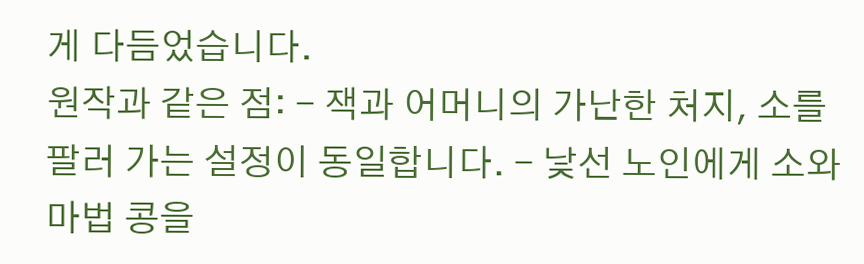게 다듬었습니다.
원작과 같은 점: - 잭과 어머니의 가난한 처지, 소를 팔러 가는 설정이 동일합니다. - 낯선 노인에게 소와 마법 콩을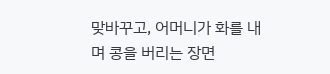맞바꾸고, 어머니가 화를 내며 콩을 버리는 장면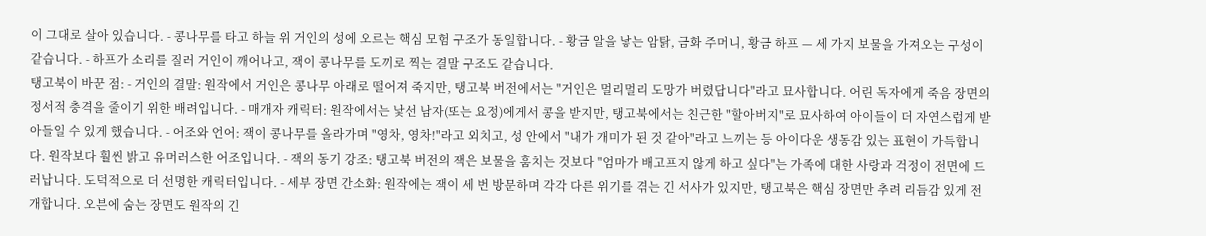이 그대로 살아 있습니다. - 콩나무를 타고 하늘 위 거인의 성에 오르는 핵심 모험 구조가 동일합니다. - 황금 알을 낳는 암탉, 금화 주머니, 황금 하프 — 세 가지 보물을 가져오는 구성이 같습니다. - 하프가 소리를 질러 거인이 깨어나고, 잭이 콩나무를 도끼로 찍는 결말 구조도 같습니다.
탱고북이 바꾼 점: - 거인의 결말: 원작에서 거인은 콩나무 아래로 떨어져 죽지만, 탱고북 버전에서는 "거인은 멀리멀리 도망가 버렸답니다"라고 묘사합니다. 어린 독자에게 죽음 장면의 정서적 충격을 줄이기 위한 배려입니다. - 매개자 캐릭터: 원작에서는 낯선 남자(또는 요정)에게서 콩을 받지만, 탱고북에서는 친근한 "할아버지"로 묘사하여 아이들이 더 자연스럽게 받아들일 수 있게 했습니다. - 어조와 언어: 잭이 콩나무를 올라가며 "영차, 영차!"라고 외치고, 성 안에서 "내가 개미가 된 것 같아"라고 느끼는 등 아이다운 생동감 있는 표현이 가득합니다. 원작보다 훨씬 밝고 유머러스한 어조입니다. - 잭의 동기 강조: 탱고북 버전의 잭은 보물을 훔치는 것보다 "엄마가 배고프지 않게 하고 싶다"는 가족에 대한 사랑과 걱정이 전면에 드러납니다. 도덕적으로 더 선명한 캐릭터입니다. - 세부 장면 간소화: 원작에는 잭이 세 번 방문하며 각각 다른 위기를 겪는 긴 서사가 있지만, 탱고북은 핵심 장면만 추려 리듬감 있게 전개합니다. 오븐에 숨는 장면도 원작의 긴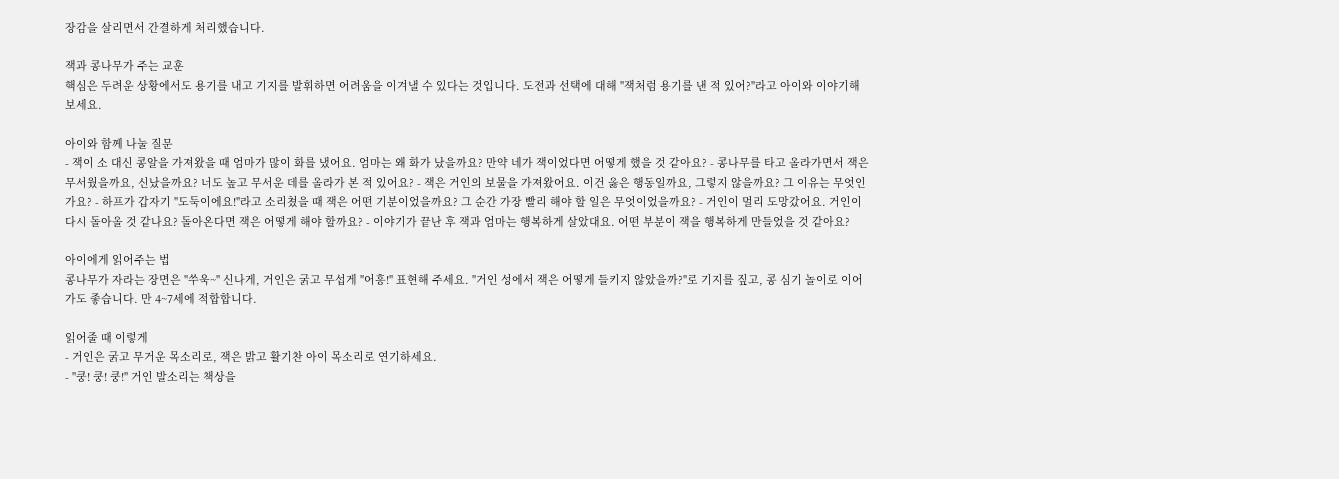장감을 살리면서 간결하게 처리했습니다.

잭과 콩나무가 주는 교훈
핵심은 두려운 상황에서도 용기를 내고 기지를 발휘하면 어려움을 이겨낼 수 있다는 것입니다. 도전과 선택에 대해 "잭처럼 용기를 낸 적 있어?"라고 아이와 이야기해 보세요.

아이와 함께 나눌 질문
- 잭이 소 대신 콩알을 가져왔을 때 엄마가 많이 화를 냈어요. 엄마는 왜 화가 났을까요? 만약 네가 잭이었다면 어떻게 했을 것 같아요? - 콩나무를 타고 올라가면서 잭은 무서웠을까요, 신났을까요? 너도 높고 무서운 데를 올라가 본 적 있어요? - 잭은 거인의 보물을 가져왔어요. 이건 옳은 행동일까요, 그렇지 않을까요? 그 이유는 무엇인가요? - 하프가 갑자기 "도둑이에요!"라고 소리쳤을 때 잭은 어떤 기분이었을까요? 그 순간 가장 빨리 해야 할 일은 무엇이었을까요? - 거인이 멀리 도망갔어요. 거인이 다시 돌아올 것 같나요? 돌아온다면 잭은 어떻게 해야 할까요? - 이야기가 끝난 후 잭과 엄마는 행복하게 살았대요. 어떤 부분이 잭을 행복하게 만들었을 것 같아요?

아이에게 읽어주는 법
콩나무가 자라는 장면은 "쑤욱~" 신나게, 거인은 굵고 무섭게 "어흥!" 표현해 주세요. "거인 성에서 잭은 어떻게 들키지 않았을까?"로 기지를 짚고, 콩 심기 놀이로 이어가도 좋습니다. 만 4~7세에 적합합니다.

읽어줄 때 이렇게
- 거인은 굵고 무거운 목소리로, 잭은 밝고 활기찬 아이 목소리로 연기하세요.
- "쿵! 쿵! 쿵!" 거인 발소리는 책상을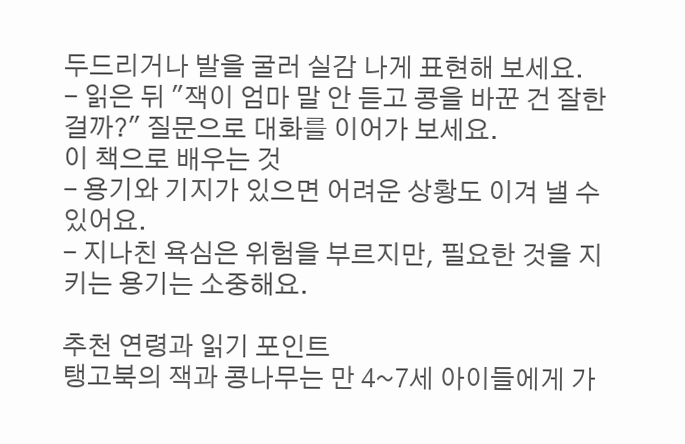두드리거나 발을 굴러 실감 나게 표현해 보세요.
- 읽은 뒤 "잭이 엄마 말 안 듣고 콩을 바꾼 건 잘한 걸까?" 질문으로 대화를 이어가 보세요.
이 책으로 배우는 것
- 용기와 기지가 있으면 어려운 상황도 이겨 낼 수 있어요.
- 지나친 욕심은 위험을 부르지만, 필요한 것을 지키는 용기는 소중해요.

추천 연령과 읽기 포인트
탱고북의 잭과 콩나무는 만 4~7세 아이들에게 가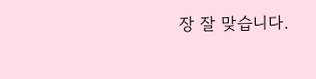장 잘 맞습니다.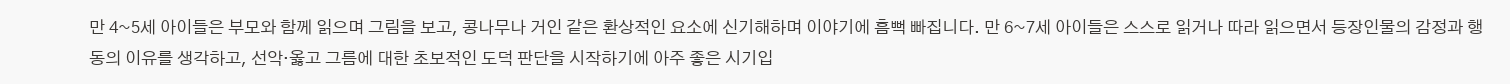만 4~5세 아이들은 부모와 함께 읽으며 그림을 보고, 콩나무나 거인 같은 환상적인 요소에 신기해하며 이야기에 흠뻑 빠집니다. 만 6~7세 아이들은 스스로 읽거나 따라 읽으면서 등장인물의 감정과 행동의 이유를 생각하고, 선악·옳고 그름에 대한 초보적인 도덕 판단을 시작하기에 아주 좋은 시기입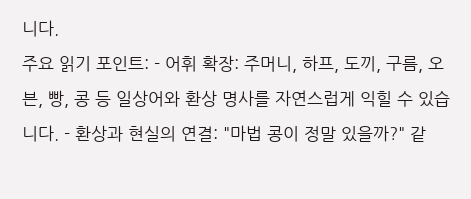니다.
주요 읽기 포인트: - 어휘 확장: 주머니, 하프, 도끼, 구름, 오븐, 빵, 콩 등 일상어와 환상 명사를 자연스럽게 익힐 수 있습니다. - 환상과 현실의 연결: "마법 콩이 정말 있을까?" 같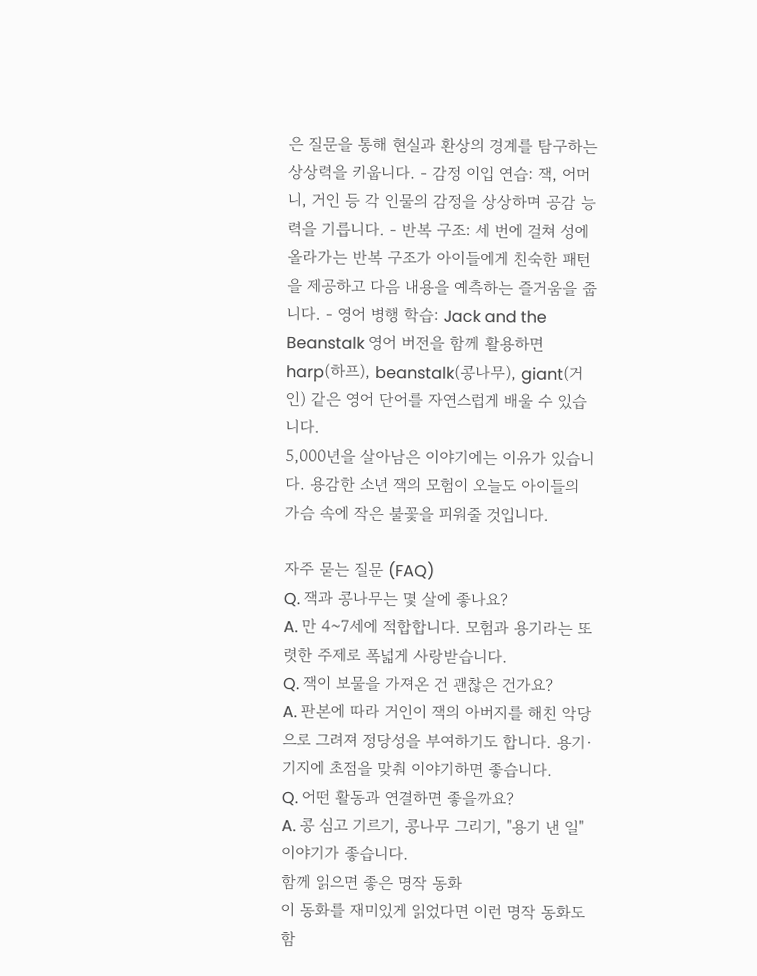은 질문을 통해 현실과 환상의 경계를 탐구하는 상상력을 키웁니다. - 감정 이입 연습: 잭, 어머니, 거인 등 각 인물의 감정을 상상하며 공감 능력을 기릅니다. - 반복 구조: 세 번에 걸쳐 성에 올라가는 반복 구조가 아이들에게 친숙한 패턴을 제공하고 다음 내용을 예측하는 즐거움을 줍니다. - 영어 병행 학습: Jack and the Beanstalk 영어 버전을 함께 활용하면 harp(하프), beanstalk(콩나무), giant(거인) 같은 영어 단어를 자연스럽게 배울 수 있습니다.
5,000년을 살아남은 이야기에는 이유가 있습니다. 용감한 소년 잭의 모험이 오늘도 아이들의 가슴 속에 작은 불꽃을 피워줄 것입니다.

자주 묻는 질문 (FAQ)
Q. 잭과 콩나무는 몇 살에 좋나요?
A. 만 4~7세에 적합합니다. 모험과 용기라는 또렷한 주제로 폭넓게 사랑받습니다.
Q. 잭이 보물을 가져온 건 괜찮은 건가요?
A. 판본에 따라 거인이 잭의 아버지를 해친 악당으로 그려져 정당성을 부여하기도 합니다. 용기·기지에 초점을 맞춰 이야기하면 좋습니다.
Q. 어떤 활동과 연결하면 좋을까요?
A. 콩 심고 기르기, 콩나무 그리기, "용기 낸 일" 이야기가 좋습니다.
함께 읽으면 좋은 명작 동화
이 동화를 재미있게 읽었다면 이런 명작 동화도 함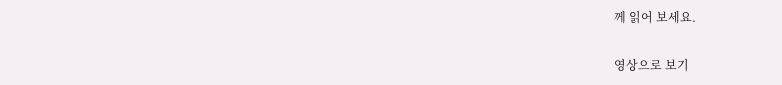께 읽어 보세요.

영상으로 보기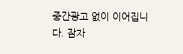중간광고 없이 이어집니다. 잠자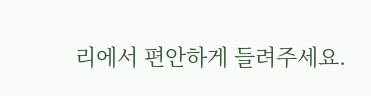리에서 편안하게 들려주세요.